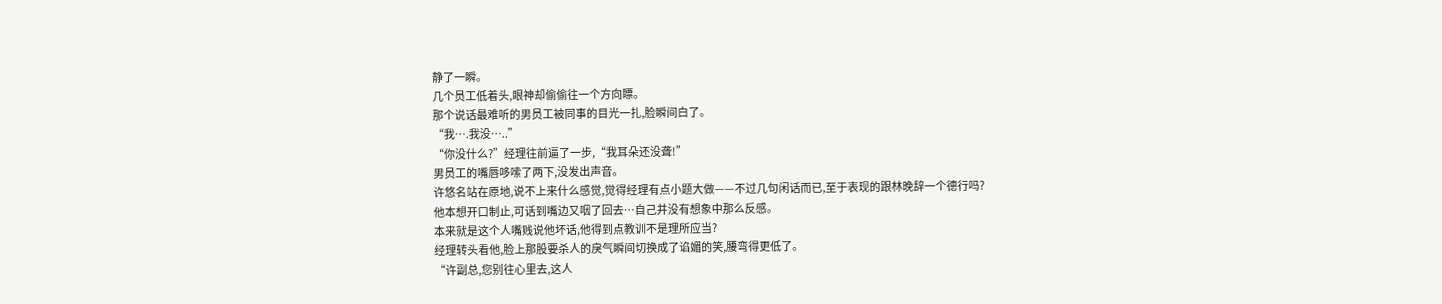静了一瞬。
几个员工低着头,眼神却偷偷往一个方向瞟。
那个说话最难听的男员工被同事的目光一扎,脸瞬间白了。
“我….我没…..”
“你没什么?”经理往前逼了一步,“我耳朵还没聋!”
男员工的嘴唇哆嗦了两下,没发出声音。
许悠名站在原地,说不上来什么感觉,觉得经理有点小题大做——不过几句闲话而已,至于表现的跟林晚辞一个德行吗?
他本想开口制止,可话到嘴边又咽了回去…自己并没有想象中那么反感。
本来就是这个人嘴贱说他坏话,他得到点教训不是理所应当?
经理转头看他,脸上那股要杀人的戾气瞬间切换成了谄媚的笑,腰弯得更低了。
“许副总,您别往心里去,这人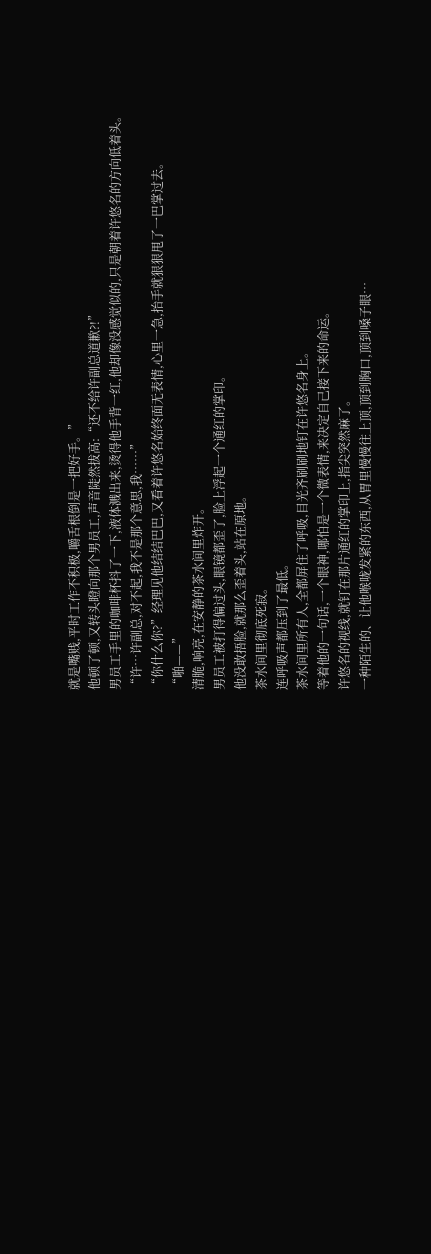就是嘴贱,平时工作不积极,嚼舌根倒是一把好手。”
他顿了顿,又转头瞪向那个男员工,声音陡然拔高:“还不给许副总道歉?!”
男员工手里的咖啡杯抖了一下,液体溅出来,烫得他手背一红,他却像没感觉似的,只是朝着许悠名的方向低着头。
“许…许副总,对不起,我不是那个意思,我……”
“你什么你?”经理见他结结巴巴,又看着许悠名始终面无表情,心里一急,抬手就狠狠甩了一巴掌过去。
“啪——”
清脆,响亮,在安静的茶水间里炸开。
男员工被打得偏过头,眼镜都歪了,脸上浮起一个通红的掌印。
他没敢捂脸,就那么歪着头,站在原地。
茶水间里彻底死寂。
连呼吸声都压到了最低。
茶水间里所有人,全都屏住了呼吸,目光齐刷刷地钉在许悠名身上。
等着他的一句话,一个眼神,哪怕是一个微表情,来决定自己接下来的命运。
许悠名的视线,就钉在那片通红的掌印上,指尖突然麻了。
一种陌生的、让他喉咙发紧的东西,从胃里慢慢往上顶,顶到胸口,顶到嗓子眼…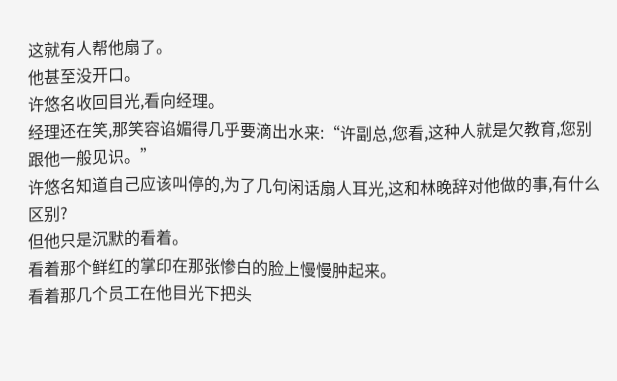这就有人帮他扇了。
他甚至没开口。
许悠名收回目光,看向经理。
经理还在笑,那笑容谄媚得几乎要滴出水来:“许副总,您看,这种人就是欠教育,您别跟他一般见识。”
许悠名知道自己应该叫停的,为了几句闲话扇人耳光,这和林晚辞对他做的事,有什么区别?
但他只是沉默的看着。
看着那个鲜红的掌印在那张惨白的脸上慢慢肿起来。
看着那几个员工在他目光下把头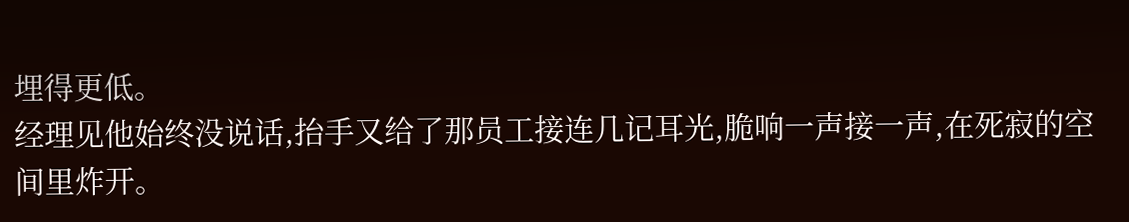埋得更低。
经理见他始终没说话,抬手又给了那员工接连几记耳光,脆响一声接一声,在死寂的空间里炸开。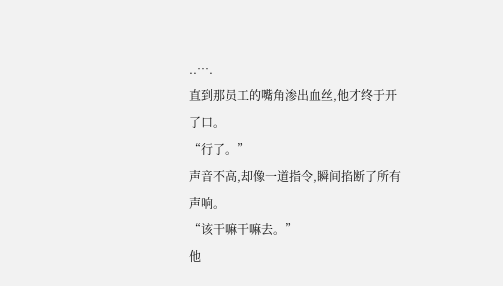..….
直到那员工的嘴角渗出血丝,他才终于开了口。
“行了。”
声音不高,却像一道指令,瞬间掐断了所有声响。
“该干嘛干嘛去。”
他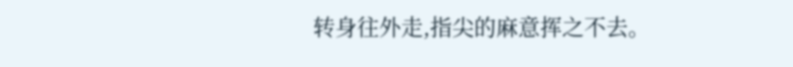转身往外走,指尖的麻意挥之不去。